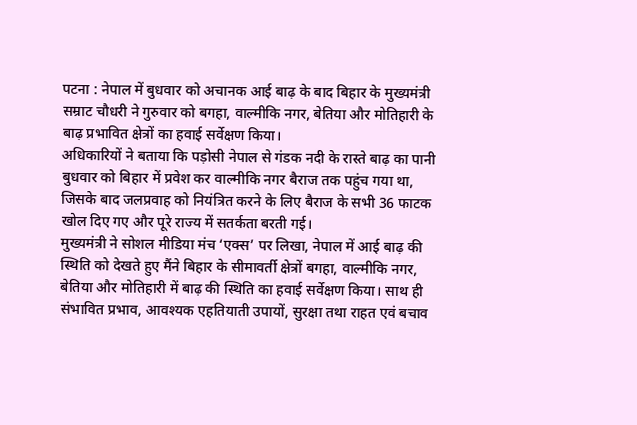पटना : नेपाल में बुधवार को अचानक आई बाढ़ के बाद बिहार के मुख्यमंत्री सम्राट चौधरी ने गुरुवार को बगहा, वाल्मीकि नगर, बेतिया और मोतिहारी के बाढ़ प्रभावित क्षेत्रों का हवाई सर्वेक्षण किया।
अधिकारियों ने बताया कि पड़ोसी नेपाल से गंडक नदी के रास्ते बाढ़ का पानी बुधवार को बिहार में प्रवेश कर वाल्मीकि नगर बैराज तक पहुंच गया था, जिसके बाद जलप्रवाह को नियंत्रित करने के लिए बैराज के सभी 36 फाटक खोल दिए गए और पूरे राज्य में सतर्कता बरती गई।
मुख्यमंत्री ने सोशल मीडिया मंच ‘एक्स’ पर लिखा, नेपाल में आई बाढ़ की स्थिति को देखते हुए मैंने बिहार के सीमावर्ती क्षेत्रों बगहा, वाल्मीकि नगर, बेतिया और मोतिहारी में बाढ़ की स्थिति का हवाई सर्वेक्षण किया। साथ ही संभावित प्रभाव, आवश्यक एहतियाती उपायों, सुरक्षा तथा राहत एवं बचाव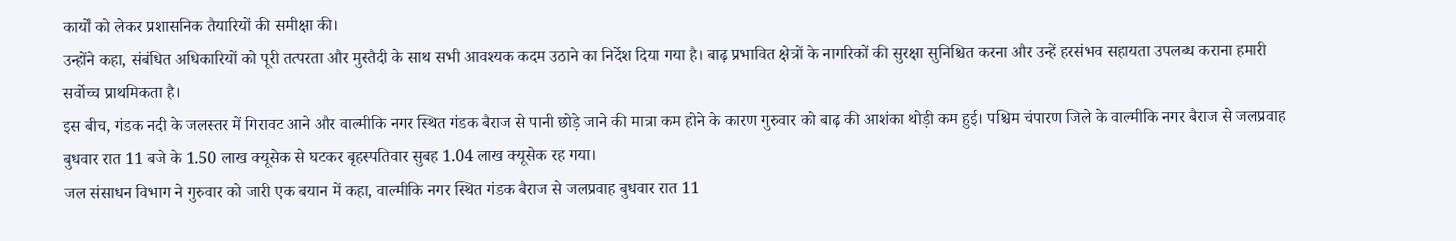कार्यों को लेकर प्रशासनिक तैयारियों की समीक्षा की।
उन्होंने कहा, संबंधित अधिकारियों को पूरी तत्परता और मुस्तैदी के साथ सभी आवश्यक कदम उठाने का निर्देश दिया गया है। बाढ़ प्रभावित क्षेत्रों के नागरिकों की सुरक्षा सुनिश्चित करना और उन्हें हरसंभव सहायता उपलब्ध कराना हमारी सर्वोच्च प्राथमिकता है।
इस बीच, गंडक नदी के जलस्तर में गिरावट आने और वाल्मीकि नगर स्थित गंडक बैराज से पानी छोड़े जाने की मात्रा कम होने के कारण गुरुवार को बाढ़ की आशंका थोड़ी कम हुई। पश्चिम चंपारण जिले के वाल्मीकि नगर बैराज से जलप्रवाह बुधवार रात 11 बजे के 1.50 लाख क्यूसेक से घटकर बृहस्पतिवार सुबह 1.04 लाख क्यूसेक रह गया।
जल संसाधन विभाग ने गुरुवार को जारी एक बयान में कहा, वाल्मीकि नगर स्थित गंडक बैराज से जलप्रवाह बुधवार रात 11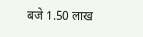बजे 1.50 लाख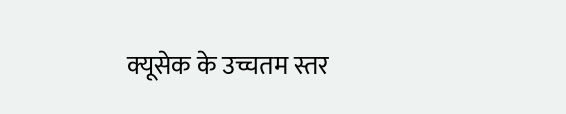क्यूसेक के उच्चतम स्तर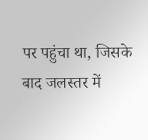पर पहुंचा था, जिसके बाद जलस्तर में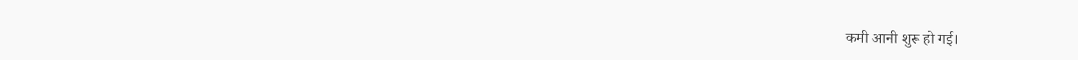कमी आनी शुरू हो गई।